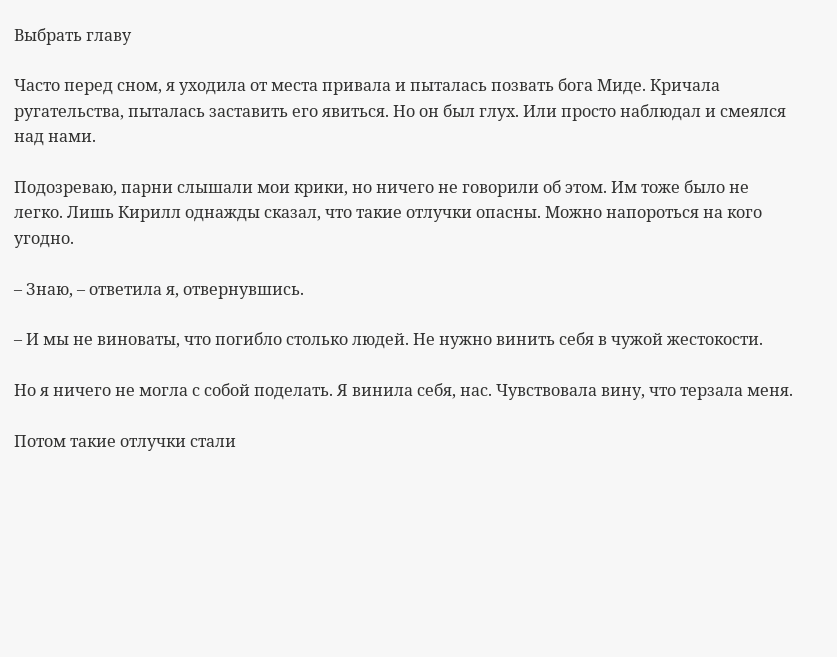Выбрать главу

Часто перед сном, я уходила от места привала и пыталась позвать бога Миде. Кричала ругательства, пыталась заставить его явиться. Но он был глух. Или просто наблюдал и смеялся над нами.

Подозреваю, парни слышали мои крики, но ничего не говорили об этом. Им тоже было не легко. Лишь Кирилл однажды сказал, что такие отлучки опасны. Можно напороться на кого угодно.

– Знаю, – ответила я, отвернувшись.

– И мы не виноваты, что погибло столько людей. Не нужно винить себя в чужой жестокости.

Но я ничего не могла с собой поделать. Я винила себя, нас. Чувствовала вину, что терзала меня.

Потом такие отлучки стали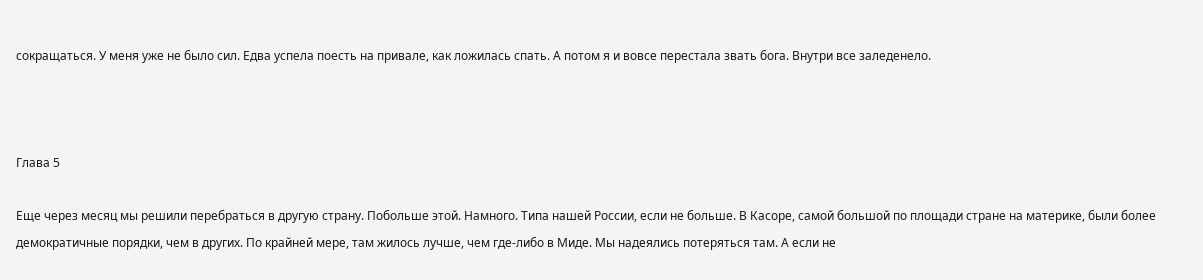сокращаться. У меня уже не было сил. Едва успела поесть на привале, как ложилась спать. А потом я и вовсе перестала звать бога. Внутри все заледенело.



Глава 5

Еще через месяц мы решили перебраться в другую страну. Побольше этой. Намного. Типа нашей России, если не больше. В Касоре, самой большой по площади стране на материке, были более демократичные порядки, чем в других. По крайней мере, там жилось лучше, чем где-либо в Миде. Мы надеялись потеряться там. А если не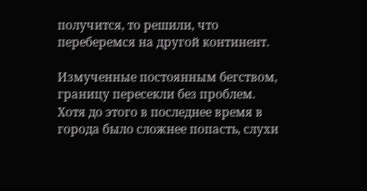получится, то решили, что переберемся на другой континент.

Измученные постоянным бегством, границу пересекли без проблем. Хотя до этого в последнее время в города было сложнее попасть, слухи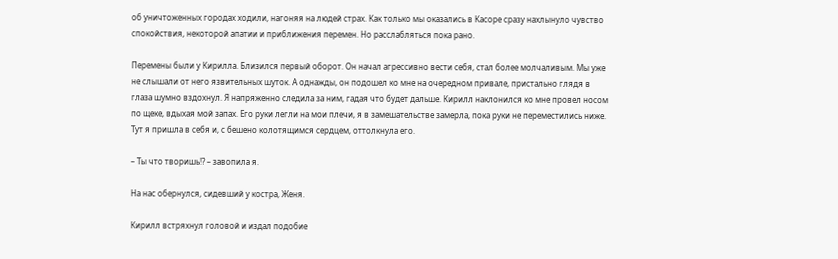об уничтоженных городах ходили, нагоняя на людей страх. Как только мы оказались в Касоре сразу нахлынуло чувство спокойствия, некоторой апатии и приближения перемен. Но расслабляться пока рано.

Перемены были у Кирилла. Близился первый оборот. Он начал агрессивно вести себя, стал более молчаливым. Мы уже не слышали от него язвительных шуток. А однажды, он подошел ко мне на очередном привале, пристально глядя в глаза шумно вздохнул. Я напряженно следила за ним, гадая что будет дальше. Кирилл наклонился ко мне провел носом по щеке, вдыхая мой запах. Его руки легли на мои плечи, я в замешательстве замерла, пока руки не переместились ниже. Тут я пришла в себя и, с бешено колотящимся сердцем, оттолкнула его.

– Ты что творишь!? – завопила я.

На нас обернулся, сидевший у костра, Женя.

Кирилл встряхнул головой и издал подобие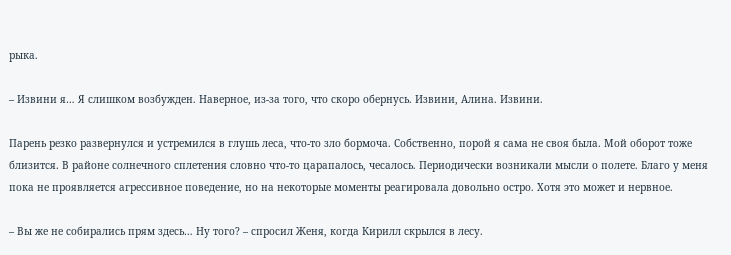рыка.

– Извини я… Я слишком возбужден. Наверное, из-за того, что скоро обернусь. Извини, Алина. Извини.

Парень резко развернулся и устремился в глушь леса, что-то зло бормоча. Собственно, порой я сама не своя была. Мой оборот тоже близится. В районе солнечного сплетения словно что-то царапалось, чесалось. Периодически возникали мысли о полете. Благо у меня пока не проявляется агрессивное поведение, но на некоторые моменты реагировала довольно остро. Хотя это может и нервное.

– Вы же не собирались прям здесь… Ну того? – спросил Женя, когда Кирилл скрылся в лесу.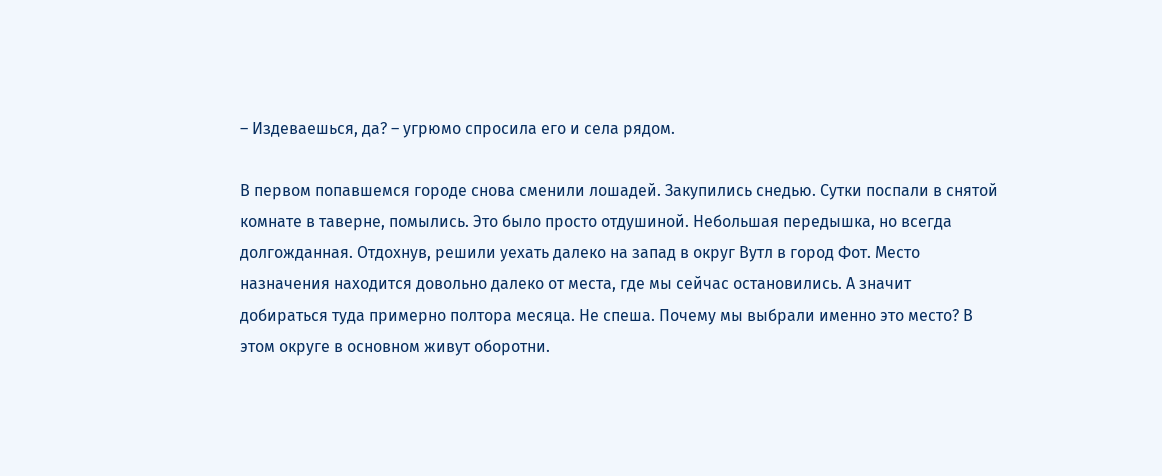– Издеваешься, да? – угрюмо спросила его и села рядом.

В первом попавшемся городе снова сменили лошадей. Закупились снедью. Сутки поспали в снятой комнате в таверне, помылись. Это было просто отдушиной. Небольшая передышка, но всегда долгожданная. Отдохнув, решили уехать далеко на запад в округ Вутл в город Фот. Место назначения находится довольно далеко от места, где мы сейчас остановились. А значит добираться туда примерно полтора месяца. Не спеша. Почему мы выбрали именно это место? В этом округе в основном живут оборотни.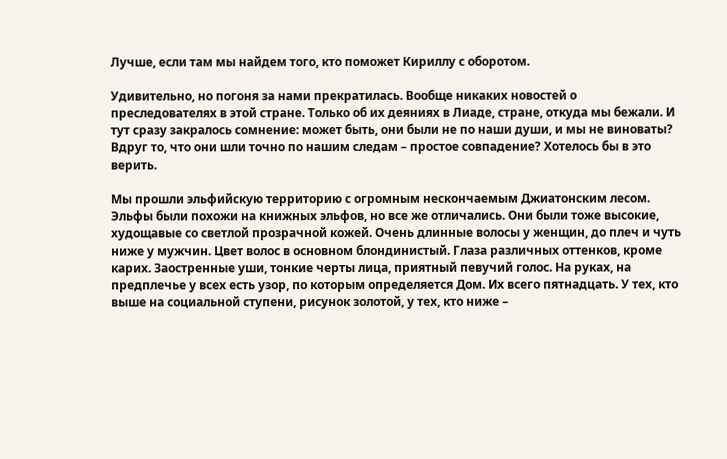Лучше, если там мы найдем того, кто поможет Кириллу с оборотом.

Удивительно, но погоня за нами прекратилась. Вообще никаких новостей о преследователях в этой стране. Только об их деяниях в Лиаде, стране, откуда мы бежали. И тут сразу закралось сомнение: может быть, они были не по наши души, и мы не виноваты? Вдруг то, что они шли точно по нашим следам – простое совпадение? Хотелось бы в это верить.

Мы прошли эльфийскую территорию с огромным нескончаемым Джиатонским лесом. Эльфы были похожи на книжных эльфов, но все же отличались. Они были тоже высокие, худощавые со светлой прозрачной кожей. Очень длинные волосы у женщин, до плеч и чуть ниже у мужчин. Цвет волос в основном блондинистый. Глаза различных оттенков, кроме карих. Заостренные уши, тонкие черты лица, приятный певучий голос. На руках, на предплечье у всех есть узор, по которым определяется Дом. Их всего пятнадцать. У тех, кто выше на социальной ступени, рисунок золотой, у тех, кто ниже –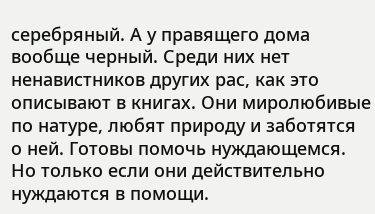серебряный. А у правящего дома вообще черный. Среди них нет ненавистников других рас, как это описывают в книгах. Они миролюбивые по натуре, любят природу и заботятся о ней. Готовы помочь нуждающемся. Но только если они действительно нуждаются в помощи.